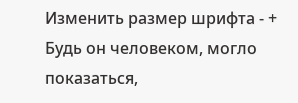Изменить размер шрифта - +
Будь он человеком, могло показаться,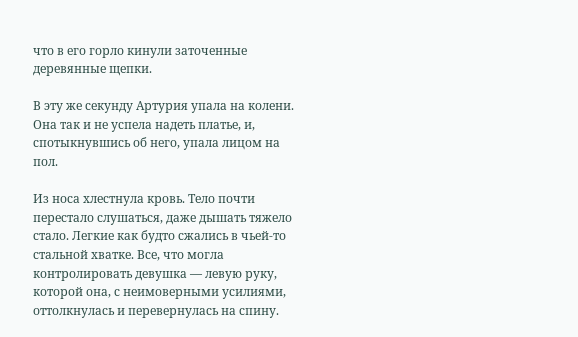что в его горло кинули заточенные деревянные щепки.

В эту же секунду Артурия упала на колени. Она так и не успела надеть платье, и, спотыкнувшись об него, упала лицом на пол.

Из носа хлестнула кровь. Тело почти перестало слушаться, даже дышать тяжело стало. Легкие как будто сжались в чьей-то стальной хватке. Все, что могла контролировать девушка — левую руку, которой она, с неимоверными усилиями, оттолкнулась и перевернулась на спину.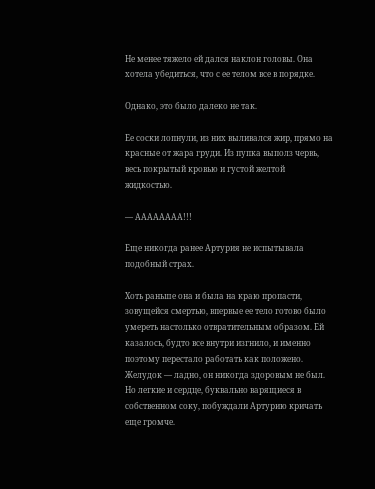Не менее тяжело ей дался наклон головы. Она хотела убедиться, что с ее телом все в порядке.

Однако, это было далеко не так.

Ее соски лопнули, из них выливался жир, прямо на красные от жара груди. Из пупка выполз червь, весь покрытый кровью и густой желтой жидкостью.

— АААААААА!!!

Еще никогда ранее Артурия не испытывала подобный страх.

Хоть раньше она и была на краю пропасти, зовущейся смертью, впервые ее тело готово было умереть настолько отвратительным образом. Ей казалось, будто все внутри изгнило, и именно поэтому перестало работать как положено. Желудок — ладно, он никогда здоровым не был. Но легкие и сердце, буквально варящиеся в собственном соку, побуждали Артурию кричать еще громче.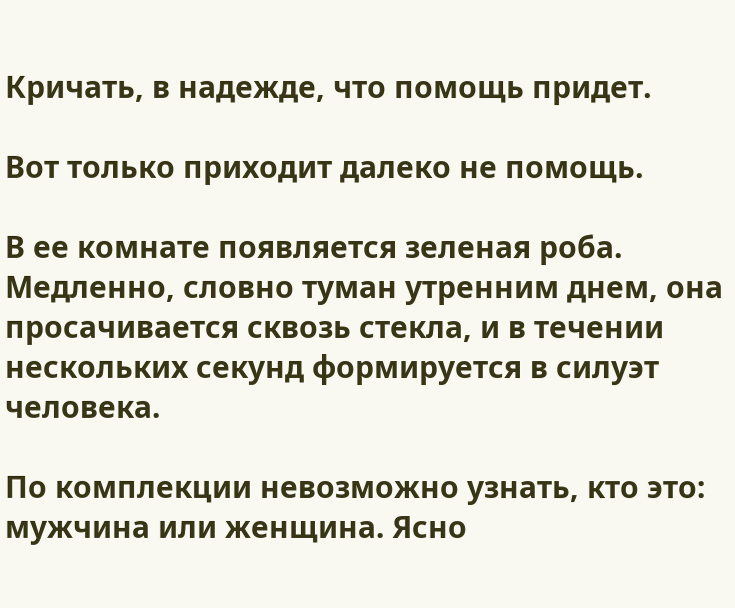Кричать, в надежде, что помощь придет.

Вот только приходит далеко не помощь.

В ее комнате появляется зеленая роба. Медленно, словно туман утренним днем, она просачивается сквозь стекла, и в течении нескольких секунд формируется в силуэт человека.

По комплекции невозможно узнать, кто это: мужчина или женщина. Ясно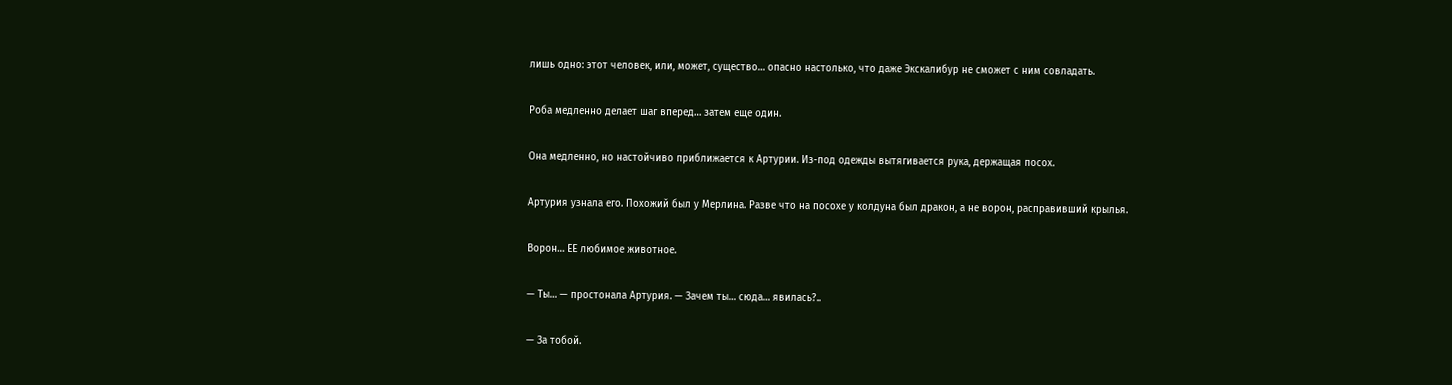лишь одно: этот человек, или, может, существо… опасно настолько, что даже Экскалибур не сможет с ним совладать.

Роба медленно делает шаг вперед… затем еще один.

Она медленно, но настойчиво приближается к Артурии. Из-под одежды вытягивается рука, держащая посох.

Артурия узнала его. Похожий был у Мерлина. Разве что на посохе у колдуна был дракон, а не ворон, расправивший крылья.

Ворон… ЕЕ любимое животное.

— Ты… — простонала Артурия. — Зачем ты… сюда… явилась?..

— За тобой.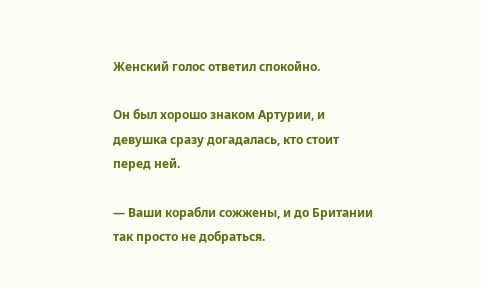Женский голос ответил спокойно.

Он был хорошо знаком Артурии, и девушка сразу догадалась, кто стоит перед ней.

— Ваши корабли сожжены, и до Британии так просто не добраться.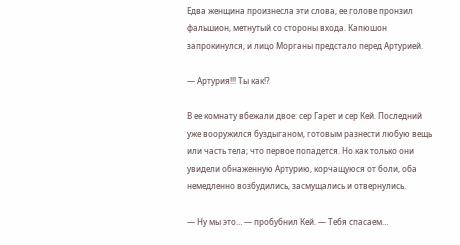Едва женщина произнесла эти слова, ее голове пронзил фальшион, метнутый со стороны входа. Капюшон запрокинулся, и лицо Морганы предстало перед Артурией.

— Артурия!!! Ты как!?

В ее комнату вбежали двое: сер Гарет и сер Кей. Последний уже вооружился буздыганом, готовым разнести любую вещь или часть тела; что первое попадется. Но как только они увидели обнаженную Артурию, корчащуюся от боли, оба немедленно возбудились, засмущались и отвернулись.

— Ну мы это… — пробубнил Кей. — Тебя спасаем…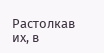Растолкав их, в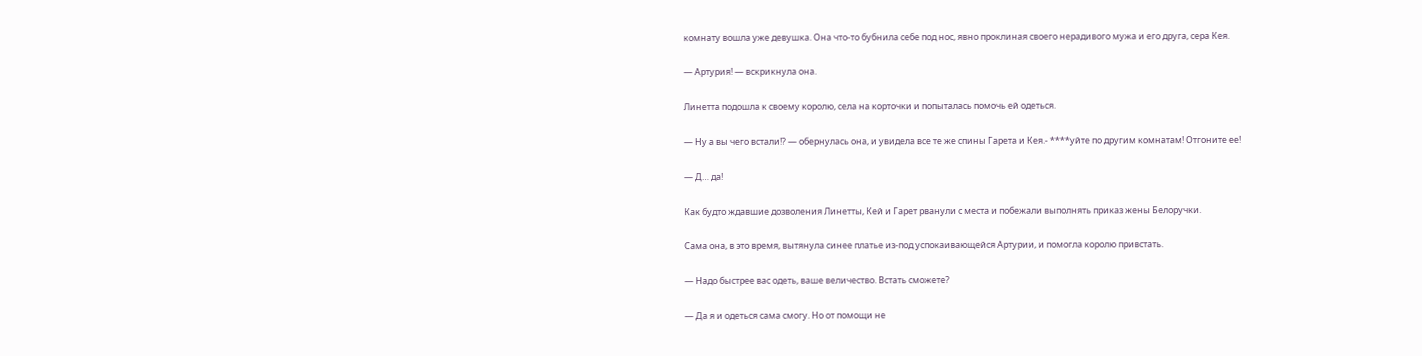комнату вошла уже девушка. Она что-то бубнила себе под нос, явно проклиная своего нерадивого мужа и его друга, сера Кея.

— Артурия! — вскрикнула она.

Линетта подошла к своему королю, села на корточки и попыталась помочь ей одеться.

— Ну а вы чего встали!? — обернулась она, и увидела все те же спины Гарета и Кея.- ****уйте по другим комнатам! Отгоните ее!

— Д… да!

Как будто ждавшие дозволения Линетты, Кей и Гарет рванули с места и побежали выполнять приказ жены Белоручки.

Сама она, в это время, вытянула синее платье из-под успокаивающейся Артурии, и помогла королю привстать.

— Надо быстрее вас одеть, ваше величество. Встать сможете?

— Да я и одеться сама смогу. Но от помощи не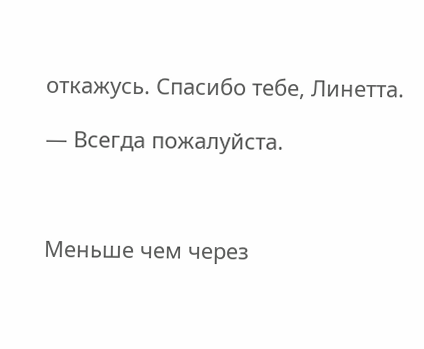откажусь. Спасибо тебе, Линетта.

— Всегда пожалуйста.



Меньше чем через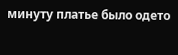минуту платье было одето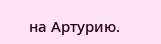на Артурию.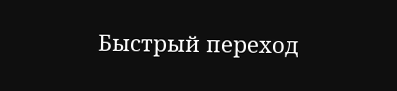Быстрый переход